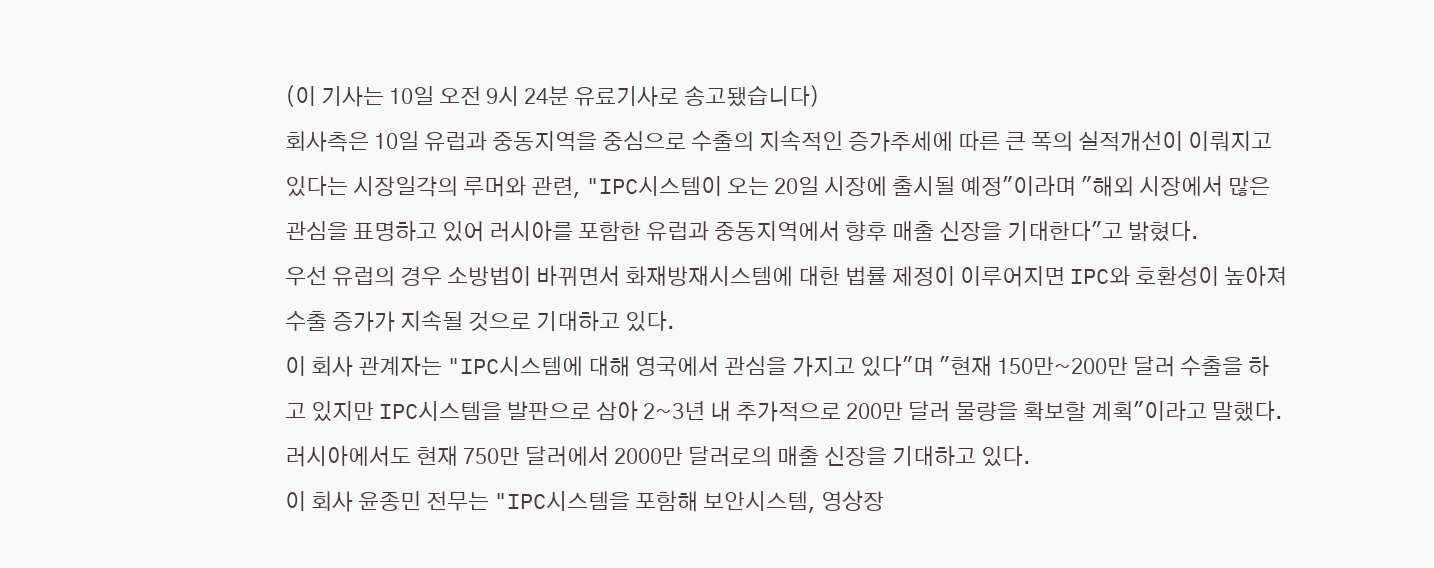(이 기사는 10일 오전 9시 24분 유료기사로 송고됐습니다)
회사측은 10일 유럽과 중동지역을 중심으로 수출의 지속적인 증가추세에 따른 큰 폭의 실적개선이 이뤄지고 있다는 시장일각의 루머와 관련, "IPC시스템이 오는 20일 시장에 출시될 예정"이라며 "해외 시장에서 많은 관심을 표명하고 있어 러시아를 포함한 유럽과 중동지역에서 향후 매출 신장을 기대한다"고 밝혔다.
우선 유럽의 경우 소방법이 바뀌면서 화재방재시스템에 대한 법률 제정이 이루어지면 IPC와 호환성이 높아져 수출 증가가 지속될 것으로 기대하고 있다.
이 회사 관계자는 "IPC시스템에 대해 영국에서 관심을 가지고 있다"며 "현재 150만~200만 달러 수출을 하고 있지만 IPC시스템을 발판으로 삼아 2~3년 내 추가적으로 200만 달러 물량을 확보할 계획"이라고 말했다.
러시아에서도 현재 750만 달러에서 2000만 달러로의 매출 신장을 기대하고 있다.
이 회사 윤종민 전무는 "IPC시스템을 포함해 보안시스템, 영상장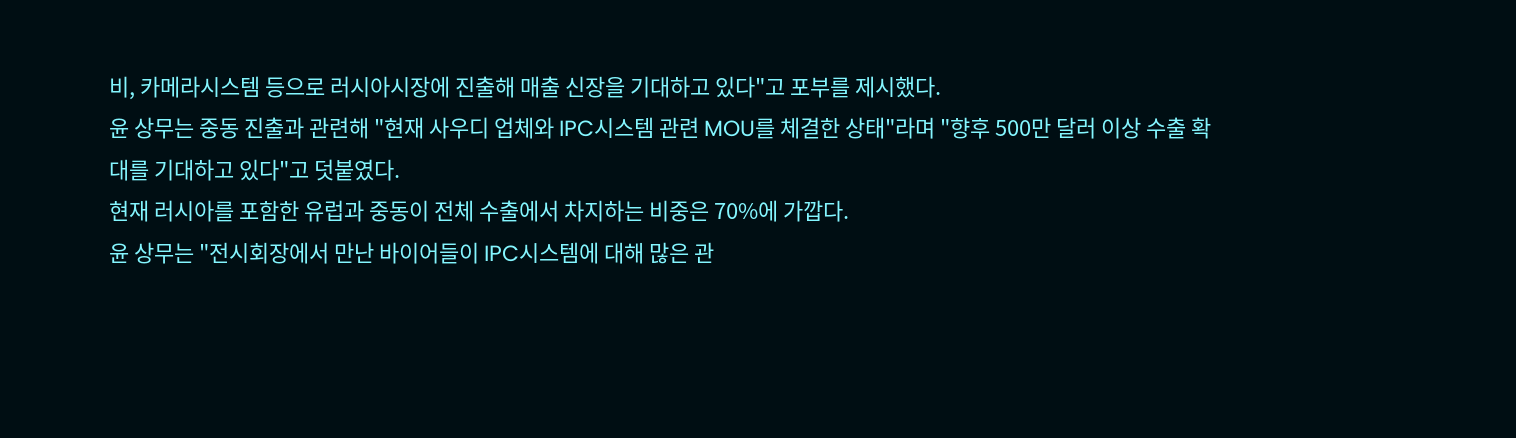비, 카메라시스템 등으로 러시아시장에 진출해 매출 신장을 기대하고 있다"고 포부를 제시했다.
윤 상무는 중동 진출과 관련해 "현재 사우디 업체와 IPC시스템 관련 MOU를 체결한 상태"라며 "향후 500만 달러 이상 수출 확대를 기대하고 있다"고 덧붙였다.
현재 러시아를 포함한 유럽과 중동이 전체 수출에서 차지하는 비중은 70%에 가깝다.
윤 상무는 "전시회장에서 만난 바이어들이 IPC시스템에 대해 많은 관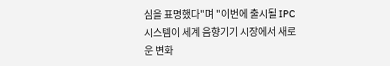심을 표명했다"며 "이번에 출시될 IPC시스템이 세계 음향기기 시장에서 새로운 변화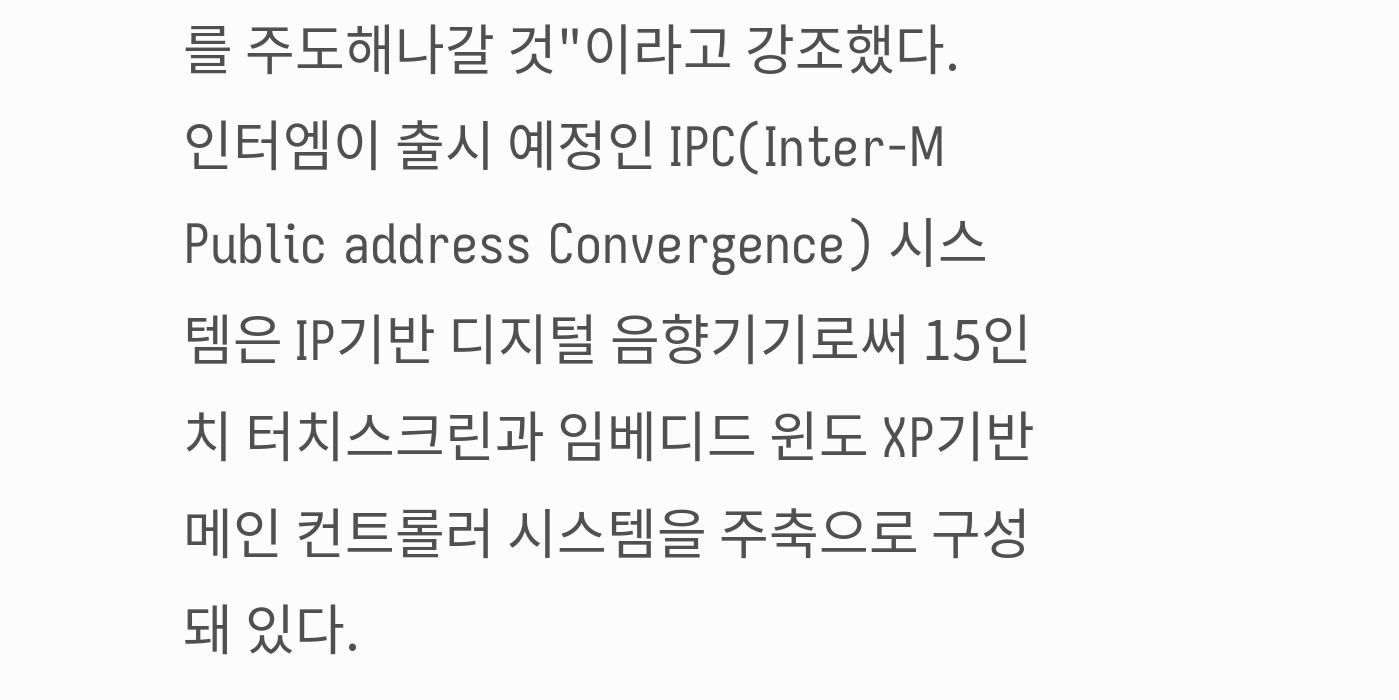를 주도해나갈 것"이라고 강조했다.
인터엠이 출시 예정인 IPC(Inter-M Public address Convergence) 시스템은 IP기반 디지털 음향기기로써 15인치 터치스크린과 임베디드 윈도 XP기반 메인 컨트롤러 시스템을 주축으로 구성돼 있다.